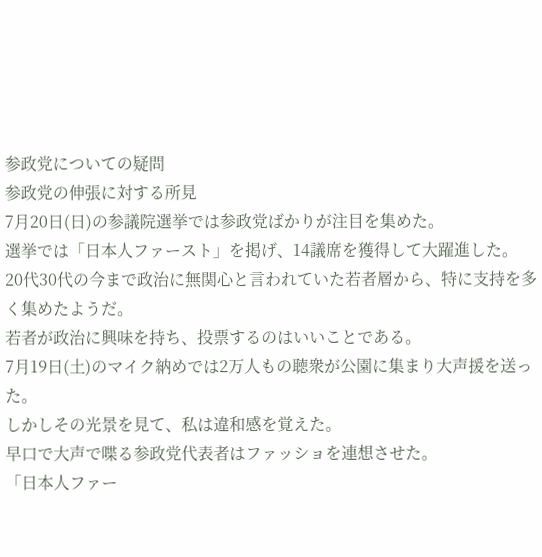参政党についての疑問
参政党の伸張に対する所見
7月20日(日)の参議院選挙では参政党ばかりが注目を集めた。
選挙では「日本人ファースト」を掲げ、14議席を獲得して大躍進した。
20代30代の今まで政治に無関心と言われていた若者層から、特に支持を多く集めたようだ。
若者が政治に興味を持ち、投票するのはいいことである。
7月19日(土)のマイク納めでは2万人もの聴衆が公園に集まり大声援を送った。
しかしその光景を見て、私は違和感を覚えた。
早口で大声で喋る参政党代表者はファッショを連想させた。
「日本人ファー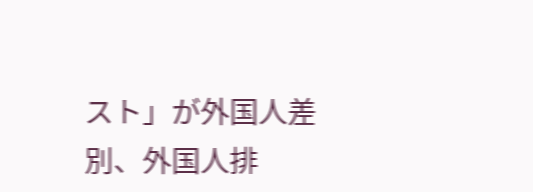スト」が外国人差別、外国人排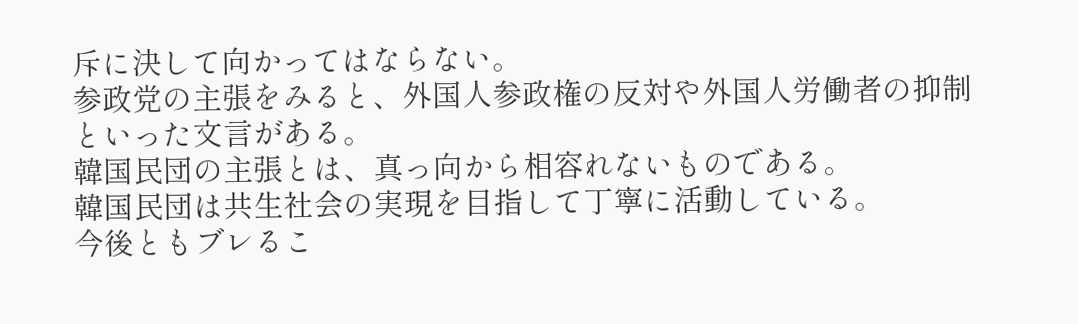斥に決して向かってはならない。
参政党の主張をみると、外国人参政権の反対や外国人労働者の抑制といった文言がある。
韓国民団の主張とは、真っ向から相容れないものである。
韓国民団は共生社会の実現を目指して丁寧に活動している。
今後ともブレるこ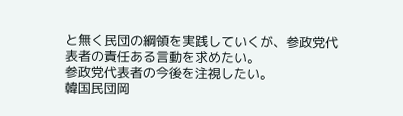と無く民団の綱領を実践していくが、参政党代表者の責任ある言動を求めたい。
参政党代表者の今後を注視したい。
韓国民団岡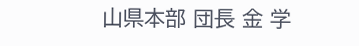山県本部 団長 金 学